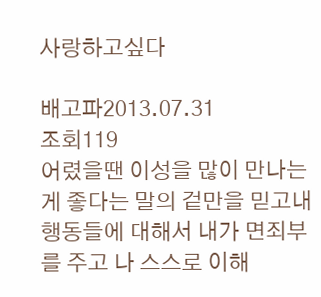사랑하고싶다

배고파2013.07.31
조회119
어렸을땐 이성을 많이 만나는게 좋다는 말의 겉만을 믿고내 행동들에 대해서 내가 면죄부를 주고 나 스스로 이해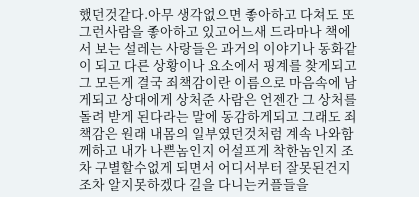했던것같다.아무 생각없으면 좋아하고 다쳐도 또 그런사람을 좋아하고 있고어느새 드라마나 책에서 보는 설레는 사랑들은 과거의 이야기나 동화같이 되고 다른 상황이나 요소에서 핑계를 찾게되고 그 모든게 결국 죄책감이란 이름으로 마음속에 남게되고 상대에게 상처준 사람은 언젠간 그 상처를 돌려 받게 된다라는 말에 동감하게되고 그래도 죄책감은 원래 내몸의 일부였던것처럼 계속 나와함께하고 내가 나쁜놈인지 어설프게 착한놈인지 조차 구별할수없게 되면서 어디서부터 잘못된건지 조차 알지못하겠다 길을 다니는커플들을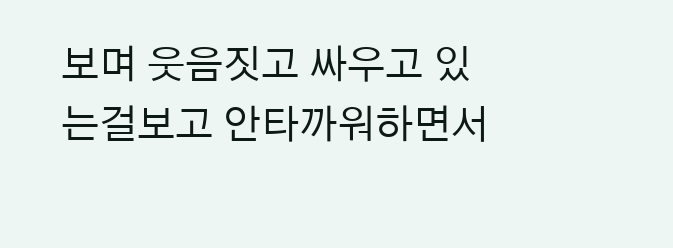보며 웃음짓고 싸우고 있는걸보고 안타까워하면서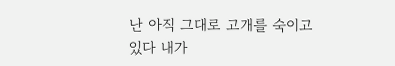난 아직 그대로 고개를 숙이고 있다 내가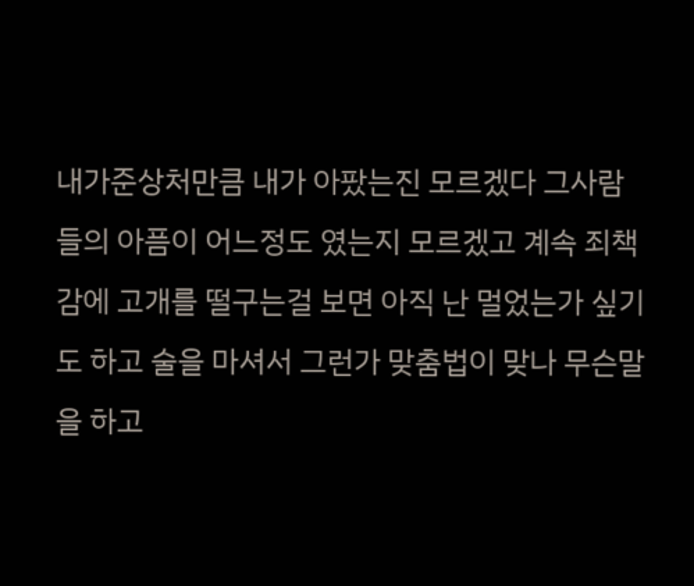내가준상처만큼 내가 아팠는진 모르겠다 그사람들의 아픔이 어느정도 였는지 모르겠고 계속 죄책감에 고개를 떨구는걸 보면 아직 난 멀었는가 싶기도 하고 술을 마셔서 그런가 맞춤법이 맞나 무슨말을 하고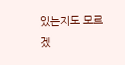있는지도 모르겠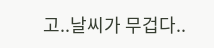고..날씨가 무겁다..